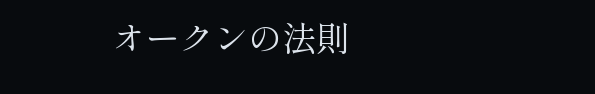オークンの法則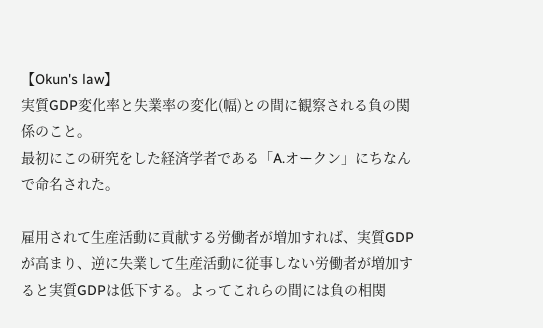【Okun's law】
実質GDP変化率と失業率の変化(幅)との間に観察される負の関係のこと。
最初にこの研究をした経済学者である「A.オークン」にちなんで命名された。

雇用されて生産活動に貢献する労働者が増加すれば、実質GDPが高まり、逆に失業して生産活動に従事しない労働者が増加すると実質GDPは低下する。よってこれらの間には負の相関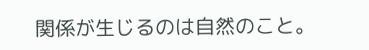関係が生じるのは自然のこと。